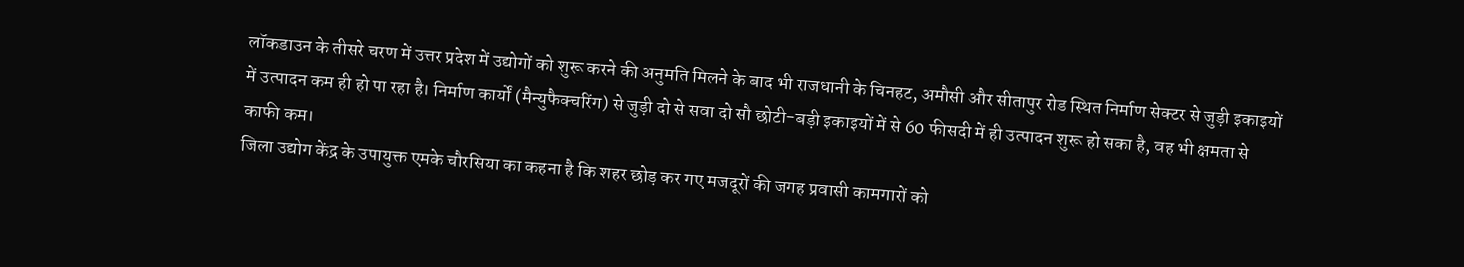लॉकडाउन के तीसरे चरण में उत्तर प्रदेश में उद्योगों को शुरू करने की अनुमति मिलने के बाद भी राजधानी के चिनहट, अमौसी और सीतापुर रोड स्थित निर्माण सेक्टर से जुड़ी इकाइयों में उत्पादन कम ही हो पा रहा है। निर्माण कार्यों (मैन्युफैक्चरिंग) से जुड़ी दो से सवा दो सौ छोटी-बड़ी इकाइयों में से 60 फीसदी में ही उत्पादन शुरू हो सका है, वह भी क्षमता से काफी कम।
जिला उद्योग केंद्र के उपायुक्त एमके चौरसिया का कहना है कि शहर छोड़ कर गए मजदूरों की जगह प्रवासी कामगारों को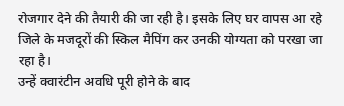रोजगार देने की तैयारी की जा रही है। इसके लिए घर वापस आ रहे जिले के मजदूरों की स्किल मैपिंग कर उनकी योग्यता को परखा जा रहा है।
उन्हें क्वारंटीन अवधि पूरी होने के बाद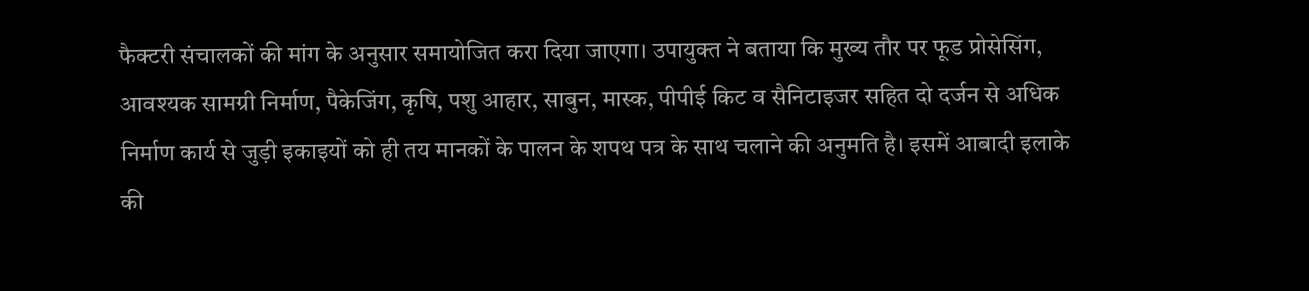फैक्टरी संचालकों की मांग के अनुसार समायोजित करा दिया जाएगा। उपायुक्त ने बताया कि मुख्य तौर पर फूड प्रोसेसिंग, आवश्यक सामग्री निर्माण, पैकेजिंग, कृषि, पशु आहार, साबुन, मास्क, पीपीई किट व सैनिटाइजर सहित दो दर्जन से अधिक निर्माण कार्य से जुड़ी इकाइयों को ही तय मानकों के पालन के शपथ पत्र के साथ चलाने की अनुमति है। इसमें आबादी इलाके की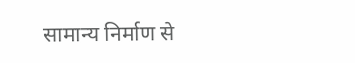सामान्य निर्माण से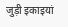जुड़ी इकाइयां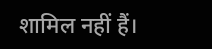शामिल नहीं हैं।